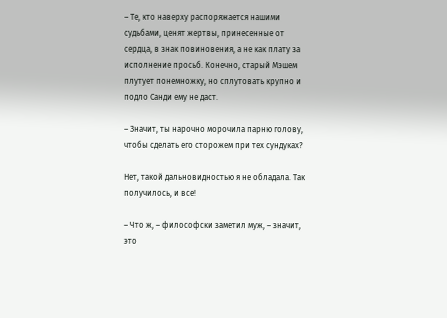– Те, кто наверху распоряжается нашими судьбами, ценят жертвы, принесенные от сердца, в знак повиновения, а не как плату за исполнение просьб. Конечно, старый Мэшем плутует понемножку, но сплутовать крупно и подло Санди ему не даст.

– Значит, ты нарочно морочила парню голову, чтобы сделать его сторожем при тех сундуках?

Нет, такой дальновидностью я не обладала. Так получилось, и все!

– Что ж, – философски заметил муж, – значит, это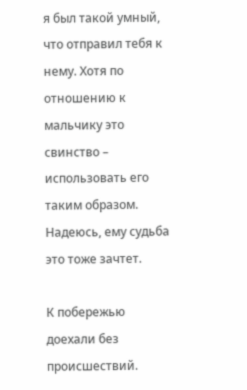я был такой умный, что отправил тебя к нему. Хотя по отношению к мальчику это свинство – использовать его таким образом. Надеюсь, ему судьба это тоже зачтет.

К побережью доехали без происшествий.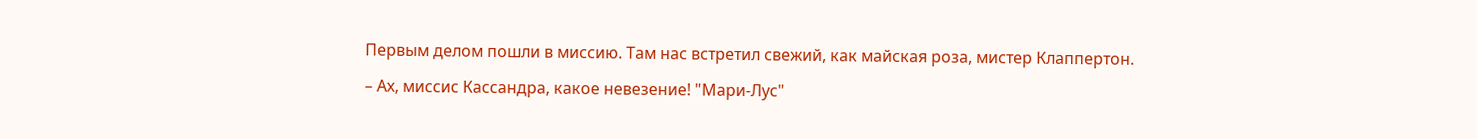Первым делом пошли в миссию. Там нас встретил свежий, как майская роза, мистер Клаппертон.

– Ах, миссис Кассандра, какое невезение! "Мари-Лус"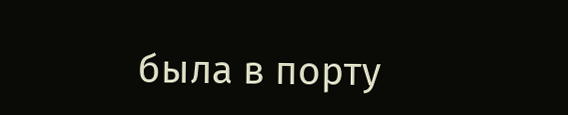была в порту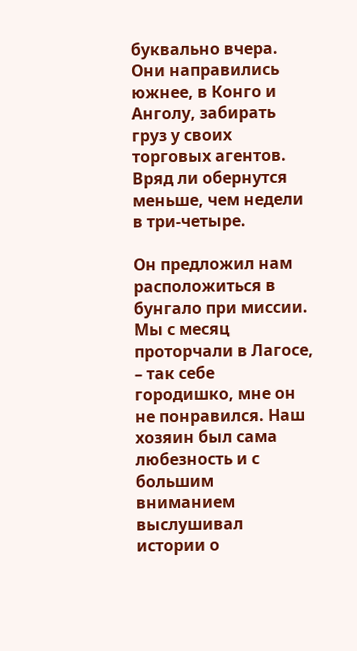буквально вчера. Они направились южнее, в Конго и Анголу, забирать груз у своих торговых агентов. Вряд ли обернутся меньше, чем недели в три-четыре.

Он предложил нам расположиться в бунгало при миссии. Мы с месяц проторчали в Лагосе, – так себе городишко, мне он не понравился. Наш хозяин был сама любезность и с большим вниманием выслушивал истории о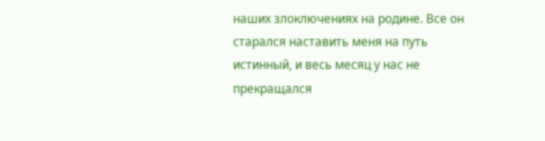наших злоключениях на родине. Все он старался наставить меня на путь истинный, и весь месяц у нас не прекращался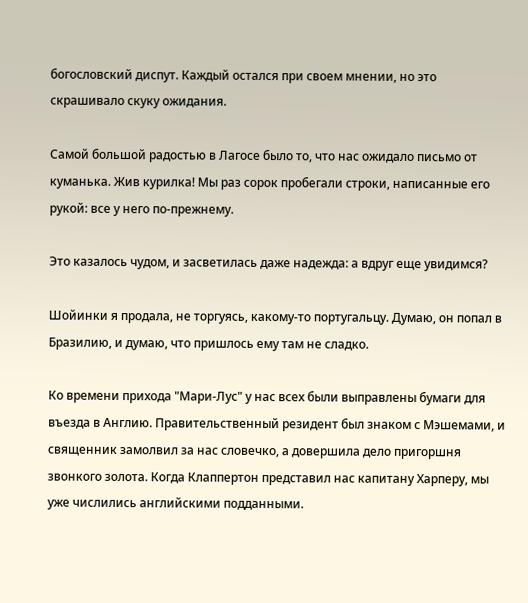богословский диспут. Каждый остался при своем мнении, но это скрашивало скуку ожидания.

Самой большой радостью в Лагосе было то, что нас ожидало письмо от куманька. Жив курилка! Мы раз сорок пробегали строки, написанные его рукой: все у него по-прежнему.

Это казалось чудом, и засветилась даже надежда: а вдруг еще увидимся?

Шойинки я продала, не торгуясь, какому-то португальцу. Думаю, он попал в Бразилию, и думаю, что пришлось ему там не сладко.

Ко времени прихода "Мари-Лус" у нас всех были выправлены бумаги для въезда в Англию. Правительственный резидент был знаком с Мэшемами, и священник замолвил за нас словечко, а довершила дело пригоршня звонкого золота. Когда Клаппертон представил нас капитану Харперу, мы уже числились английскими подданными.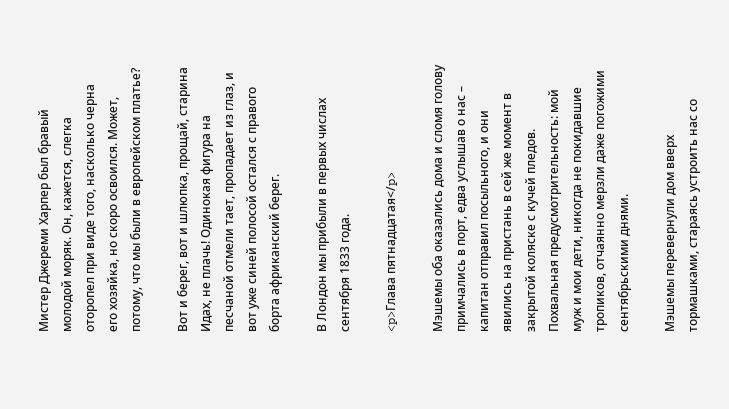Мистер Джереми Харпер был бравый молодой моряк. Он, кажется, слегка оторопел при виде того, насколько черна его хозяйка, но скоро освоился. Может, потому, что мы были в европейском платье?

Вот и берег, вот и шлюпка, прощай, старина Идах, не плачь! Одинокая фигура на песчаной отмели тает, пропадает из глаз, и вот уже синей полосой остался с правого борта африканский берег.

В Лондон мы прибыли в первых числах сентября 1833 года.

<p>Глава пятнадцатая</p>

Мэшемы оба оказались дома и сломя голову примчались в порт, едва услышав о нас – капитан отправил посыльного, и они явились на пристань в сей же момент в закрытой коляске с кучей пледов. Похвальная предусмотрительность: мой муж и мои дети, никогда не покидавшие тропиков, отчаянно мерзли даже погожими сентябрьскими днями.

Мэшемы перевернули дом вверх тормашками, стараясь устроить нас со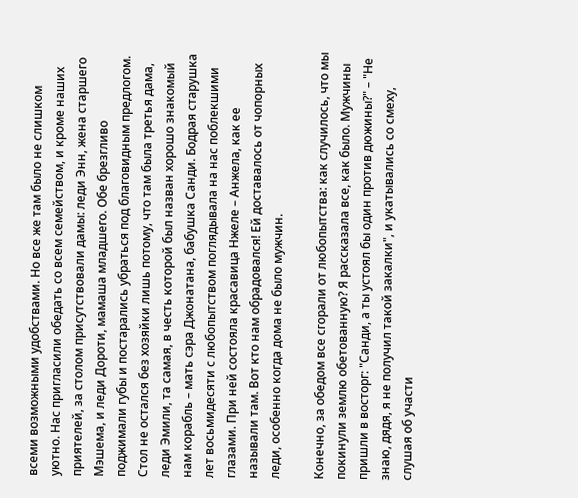всеми возможными удобствами. Но все же там было не слишком уютно. Нас пригласили обедать со всем семейством, и кроме наших приятелей, за столом присутствовали дамы: леди Энн, жена старшего Мэшема, и леди Дороти, мамаша младшего. Обе брезгливо поджимали губы и постарались убраться под благовидным предлогом. Стол не остался без хозяйки лишь потому, что там была третья дама, леди Эмили, та самая, в честь которой был назван хорошо знакомый нам корабль – мать сэра Джонатана, бабушка Санди. Бодрая старушка лет восьмидесяти с любопытством поглядывала на нас поблекшими глазами. При ней состояла красавица Нжеле – Анжела, как ее называли там. Вот кто нам обрадовался! Ей доставалось от чопорных леди, особенно когда дома не было мужчин.

Конечно, за обедом все сгорали от любопытства: как случилось, что мы покинули землю обетованную? Я рассказала все, как было. Мужчины пришли в восторг: "Санди, а ты устоял бы один против дюжины?" – "Не знаю, дядя, я не получил такой закалки", и укатывались со смеху, слушая об участи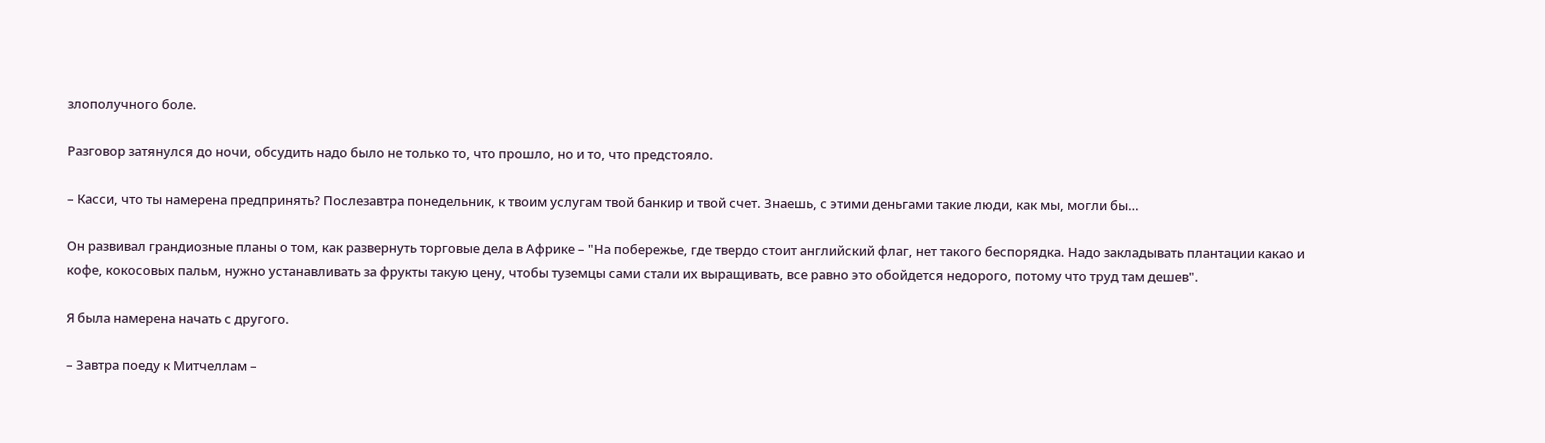злополучного боле.

Разговор затянулся до ночи, обсудить надо было не только то, что прошло, но и то, что предстояло.

– Касси, что ты намерена предпринять? Послезавтра понедельник, к твоим услугам твой банкир и твой счет. Знаешь, с этими деньгами такие люди, как мы, могли бы…

Он развивал грандиозные планы о том, как развернуть торговые дела в Африке – "На побережье, где твердо стоит английский флаг, нет такого беспорядка. Надо закладывать плантации какао и кофе, кокосовых пальм, нужно устанавливать за фрукты такую цену, чтобы туземцы сами стали их выращивать, все равно это обойдется недорого, потому что труд там дешев".

Я была намерена начать с другого.

– Завтра поеду к Митчеллам –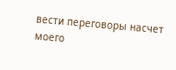вести переговоры насчет моего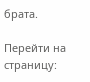брата.

Перейти на страницу: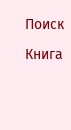Поиск

Книга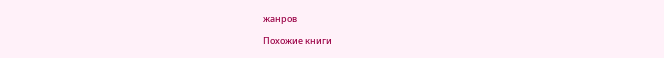жанров

Похожие книги